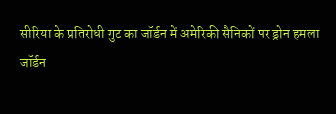सीरिया के प्रतिरोधी गुट का जॉर्डन में अमेरिकी सैनिकों पर ड्रोन हमला
जॉर्डन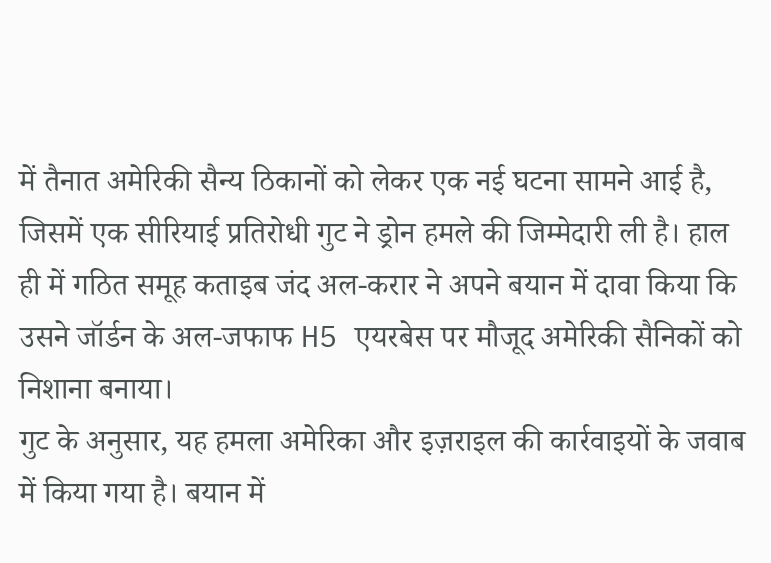में तैनात अमेरिकी सैन्य ठिकानों को लेकर एक नई घटना सामने आई है, जिसमें एक सीरियाई प्रतिरोधी गुट ने ड्रोन हमले की जिम्मेदारी ली है। हाल ही में गठित समूह कताइब जंद अल-करार ने अपने बयान में दावा किया कि उसने जॉर्डन के अल-जफाफ H5 एयरबेस पर मौजूद अमेरिकी सैनिकों को निशाना बनाया।
गुट के अनुसार, यह हमला अमेरिका और इज़राइल की कार्रवाइयों के जवाब में किया गया है। बयान में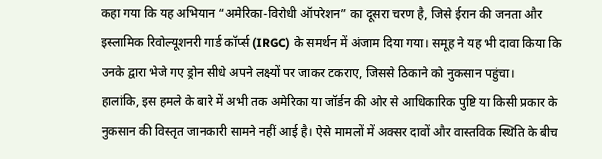कहा गया कि यह अभियान “अमेरिका-विरोधी ऑपरेशन” का दूसरा चरण है, जिसे ईरान की जनता और इस्लामिक रिवोल्यूशनरी गार्ड कॉर्प्स (IRGC) के समर्थन में अंजाम दिया गया। समूह ने यह भी दावा किया कि उनके द्वारा भेजे गए ड्रोन सीधे अपने लक्ष्यों पर जाकर टकराए, जिससे ठिकाने को नुकसान पहुंचा।
हालांकि, इस हमले के बारे में अभी तक अमेरिका या जॉर्डन की ओर से आधिकारिक पुष्टि या किसी प्रकार के नुकसान की विस्तृत जानकारी सामने नहीं आई है। ऐसे मामलों में अक्सर दावों और वास्तविक स्थिति के बीच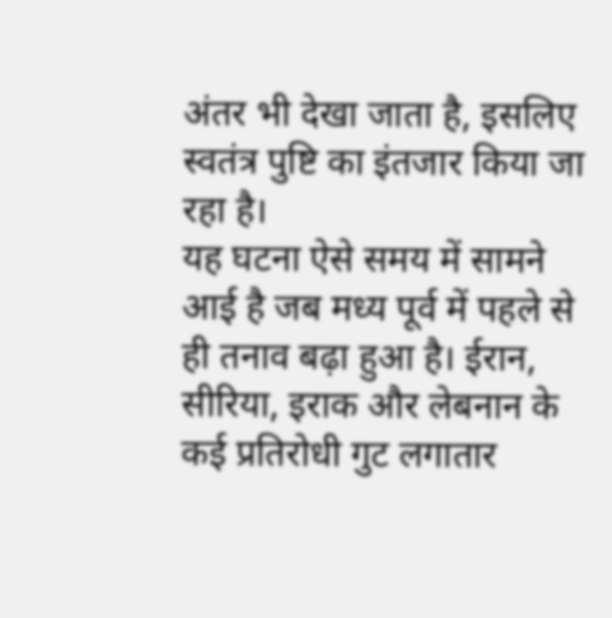अंतर भी देखा जाता है, इसलिए स्वतंत्र पुष्टि का इंतजार किया जा रहा है।
यह घटना ऐसे समय में सामने आई है जब मध्य पूर्व में पहले से ही तनाव बढ़ा हुआ है। ईरान, सीरिया, इराक और लेबनान के कई प्रतिरोधी गुट लगातार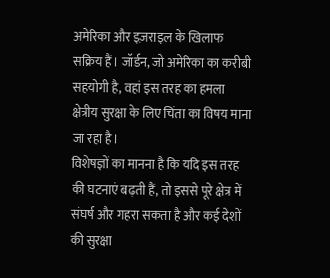अमेरिका और इज़राइल के खिलाफ सक्रिय हैं। जॉर्डन, जो अमेरिका का करीबी सहयोगी है, वहां इस तरह का हमला क्षेत्रीय सुरक्षा के लिए चिंता का विषय माना जा रहा है।
विशेषज्ञों का मानना है कि यदि इस तरह की घटनाएं बढ़ती हैं, तो इससे पूरे क्षेत्र में संघर्ष और गहरा सकता है और कई देशों की सुरक्षा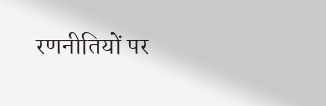रणनीतियों पर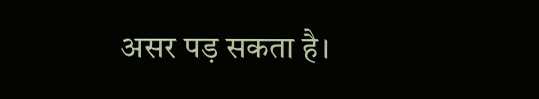असर पड़ सकता है।